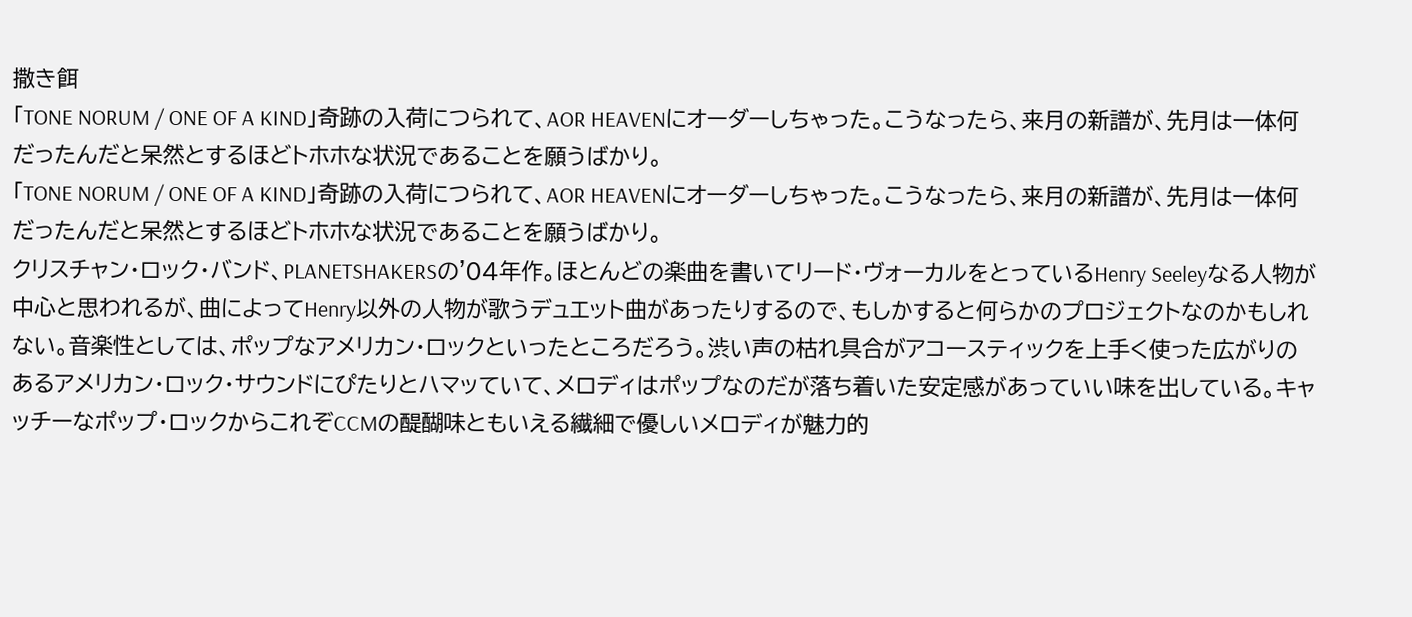撒き餌
「TONE NORUM / ONE OF A KIND」奇跡の入荷につられて、AOR HEAVENにオーダーしちゃった。こうなったら、来月の新譜が、先月は一体何だったんだと呆然とするほどトホホな状況であることを願うばかり。
「TONE NORUM / ONE OF A KIND」奇跡の入荷につられて、AOR HEAVENにオーダーしちゃった。こうなったら、来月の新譜が、先月は一体何だったんだと呆然とするほどトホホな状況であることを願うばかり。
クリスチャン・ロック・バンド、PLANETSHAKERSの'04年作。ほとんどの楽曲を書いてリード・ヴォーカルをとっているHenry Seeleyなる人物が中心と思われるが、曲によってHenry以外の人物が歌うデュエット曲があったりするので、もしかすると何らかのプロジェクトなのかもしれない。音楽性としては、ポップなアメリカン・ロックといったところだろう。渋い声の枯れ具合がアコースティックを上手く使った広がりのあるアメリカン・ロック・サウンドにぴたりとハマッていて、メロディはポップなのだが落ち着いた安定感があっていい味を出している。キャッチーなポップ・ロックからこれぞCCMの醍醐味ともいえる繊細で優しいメロディが魅力的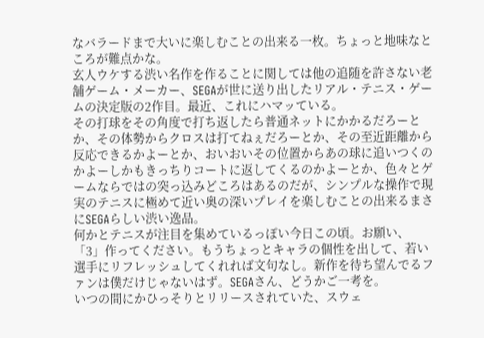なバラードまで大いに楽しむことの出来る一枚。ちょっと地味なところが難点かな。
玄人ウケする渋い名作を作ることに関しては他の追随を許さない老舗ゲーム・メーカー、SEGAが世に送り出したリアル・テニス・ゲームの決定版の2作目。最近、これにハマッている。
その打球をその角度で打ち返したら普通ネットにかかるだろーとか、その体勢からクロスは打てねぇだろーとか、その至近距離から反応できるかよーとか、おいおいその位置からあの球に追いつくのかよーしかもきっちりコートに返してくるのかよーとか、色々とゲームならではの突っ込みどころはあるのだが、シンプルな操作で現実のテニスに極めて近い奥の深いプレイを楽しむことの出来るまさにSEGAらしい渋い逸品。
何かとテニスが注目を集めているっぽい今日この頃。お願い、「3」作ってください。もうちょっとキャラの個性を出して、若い選手にリフレッシュしてくれれば文句なし。新作を待ち望んでるファンは僕だけじゃないはず。SEGAさん、どうかご一考を。
いつの間にかひっそりとリリースされていた、スウェ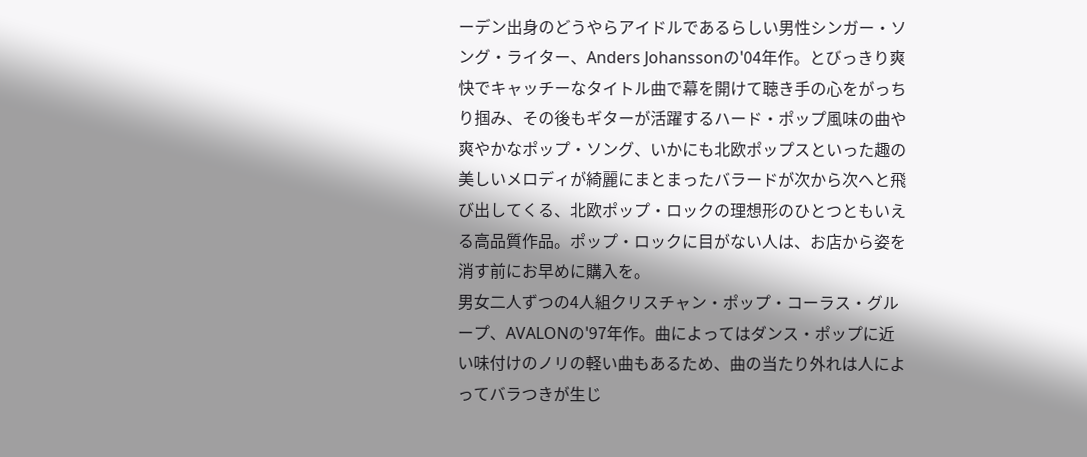ーデン出身のどうやらアイドルであるらしい男性シンガー・ソング・ライター、Anders Johanssonの'04年作。とびっきり爽快でキャッチーなタイトル曲で幕を開けて聴き手の心をがっちり掴み、その後もギターが活躍するハード・ポップ風味の曲や爽やかなポップ・ソング、いかにも北欧ポップスといった趣の美しいメロディが綺麗にまとまったバラードが次から次へと飛び出してくる、北欧ポップ・ロックの理想形のひとつともいえる高品質作品。ポップ・ロックに目がない人は、お店から姿を消す前にお早めに購入を。
男女二人ずつの4人組クリスチャン・ポップ・コーラス・グループ、AVALONの'97年作。曲によってはダンス・ポップに近い味付けのノリの軽い曲もあるため、曲の当たり外れは人によってバラつきが生じ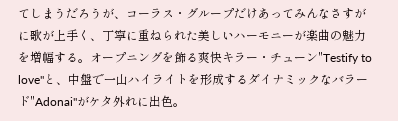てしまうだろうが、コーラス・グループだけあってみんなさすがに歌が上手く、丁寧に重ねられた美しいハーモニーが楽曲の魅力を増幅する。オープニングを飾る爽快キラー・チューン"Testify to love"と、中盤で一山ハイライトを形成するダイナミックなバラード"Adonai"がケタ外れに出色。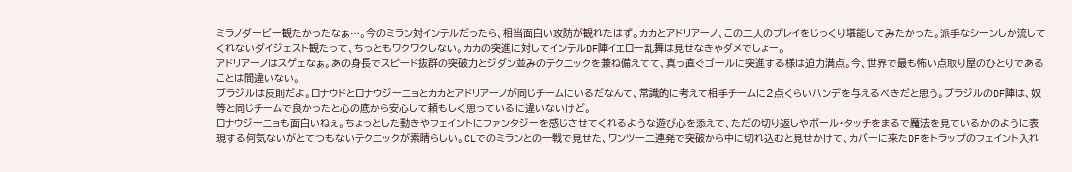ミラノダービー観たかったなぁ…。今のミラン対インテルだったら、相当面白い攻防が観れたはず。カカとアドリアーノ、この二人のプレイをじっくり堪能してみたかった。派手なシーンしか流してくれないダイジェスト観たって、ちっともワクワクしない。カカの突進に対してインテルDF陣イエロー乱舞は見せなきゃダメでしょー。
アドリアーノはスゲェなぁ。あの身長でスピード抜群の突破力とジダン並みのテクニックを兼ね備えてて、真っ直ぐゴールに突進する様は迫力満点。今、世界で最も怖い点取り屋のひとりであることは間違いない。
ブラジルは反則だよ。ロナウドとロナウジーニョとカカとアドリアーノが同じチームにいるだなんて、常識的に考えて相手チームに2点くらいハンデを与えるべきだと思う。ブラジルのDF陣は、奴等と同じチームで良かったと心の底から安心して頼もしく思っているに違いないけど。
ロナウジーニョも面白いねぇ。ちょっとした動きやフェイントにファンタジーを感じさせてくれるような遊び心を添えて、ただの切り返しやボール・タッチをまるで魔法を見ているかのように表現する何気ないがとてつもないテクニックが素晴らしい。CLでのミランとの一戦で見せた、ワンツー二連発で突破から中に切れ込むと見せかけて、カバーに来たDFをトラップのフェイント入れ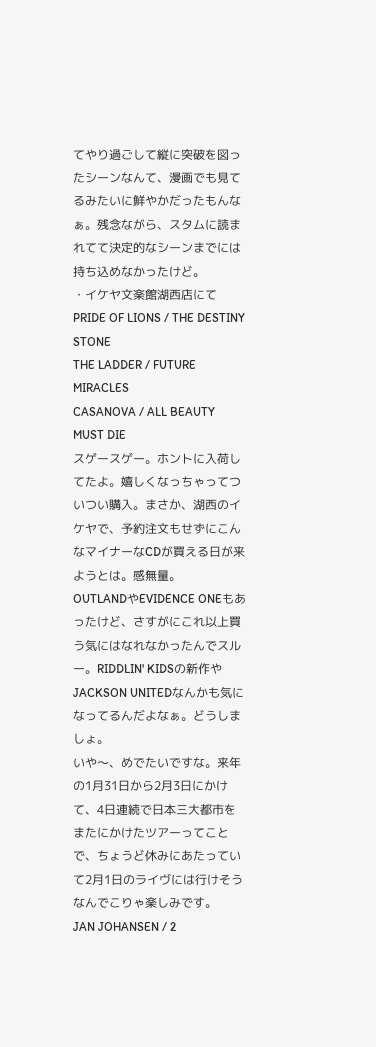てやり過ごして縦に突破を図ったシーンなんて、漫画でも見てるみたいに鮮やかだったもんなぁ。残念ながら、スタムに読まれてて決定的なシーンまでには持ち込めなかったけど。
・イケヤ文楽館湖西店にて
PRIDE OF LIONS / THE DESTINY STONE
THE LADDER / FUTURE MIRACLES
CASANOVA / ALL BEAUTY MUST DIE
スゲースゲー。ホントに入荷してたよ。嬉しくなっちゃってついつい購入。まさか、湖西のイケヤで、予約注文もせずにこんなマイナーなCDが買える日が来ようとは。感無量。
OUTLANDやEVIDENCE ONEもあったけど、さすがにこれ以上買う気にはなれなかったんでスルー。RIDDLIN' KIDSの新作やJACKSON UNITEDなんかも気になってるんだよなぁ。どうしましょ。
いや〜、めでたいですな。来年の1月31日から2月3日にかけて、4日連続で日本三大都市をまたにかけたツアーってことで、ちょうど休みにあたっていて2月1日のライヴには行けそうなんでこりゃ楽しみです。
JAN JOHANSEN / 2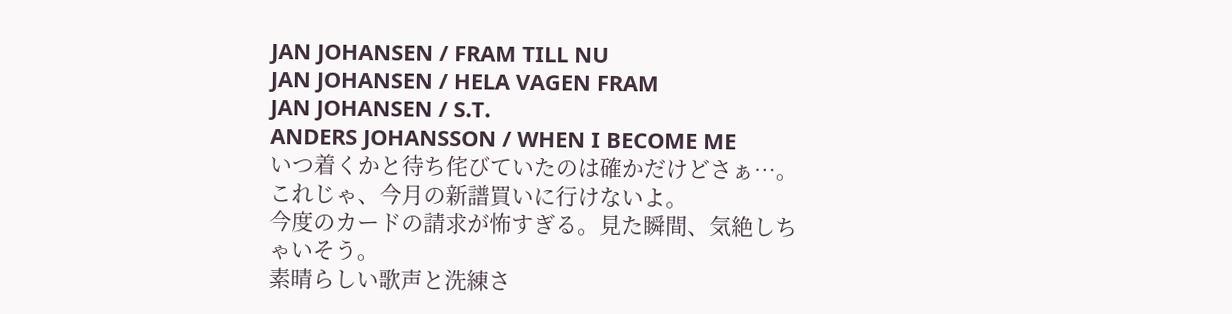JAN JOHANSEN / FRAM TILL NU
JAN JOHANSEN / HELA VAGEN FRAM
JAN JOHANSEN / S.T.
ANDERS JOHANSSON / WHEN I BECOME ME
いつ着くかと待ち侘びていたのは確かだけどさぁ…。これじゃ、今月の新譜買いに行けないよ。
今度のカードの請求が怖すぎる。見た瞬間、気絶しちゃいそう。
素晴らしい歌声と洗練さ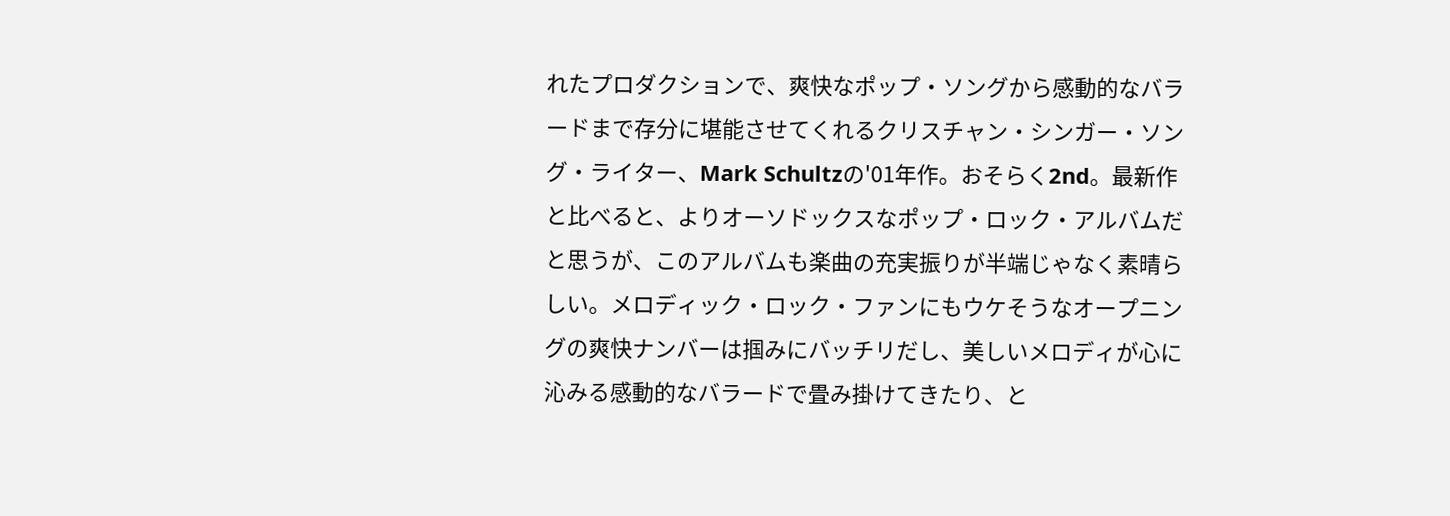れたプロダクションで、爽快なポップ・ソングから感動的なバラードまで存分に堪能させてくれるクリスチャン・シンガー・ソング・ライター、Mark Schultzの'01年作。おそらく2nd。最新作と比べると、よりオーソドックスなポップ・ロック・アルバムだと思うが、このアルバムも楽曲の充実振りが半端じゃなく素晴らしい。メロディック・ロック・ファンにもウケそうなオープニングの爽快ナンバーは掴みにバッチリだし、美しいメロディが心に沁みる感動的なバラードで畳み掛けてきたり、と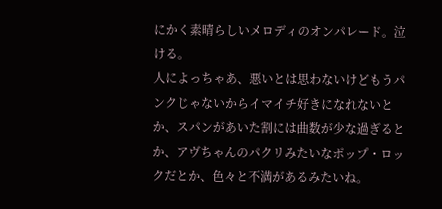にかく素晴らしいメロディのオンパレード。泣ける。
人によっちゃあ、悪いとは思わないけどもうパンクじゃないからイマイチ好きになれないとか、スパンがあいた割には曲数が少な過ぎるとか、アヴちゃんのパクリみたいなポップ・ロックだとか、色々と不満があるみたいね。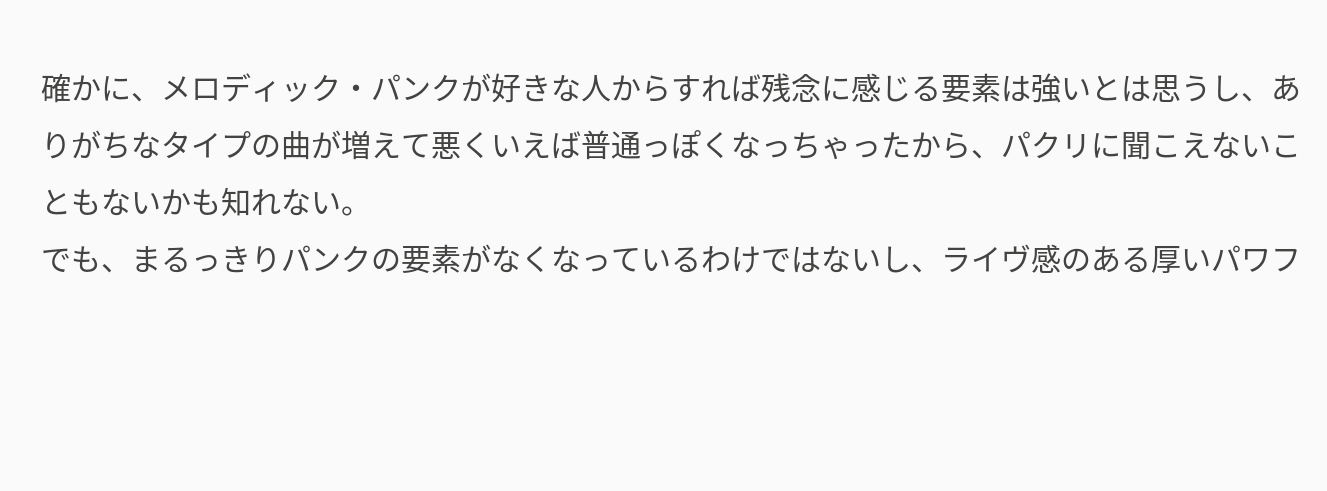確かに、メロディック・パンクが好きな人からすれば残念に感じる要素は強いとは思うし、ありがちなタイプの曲が増えて悪くいえば普通っぽくなっちゃったから、パクリに聞こえないこともないかも知れない。
でも、まるっきりパンクの要素がなくなっているわけではないし、ライヴ感のある厚いパワフ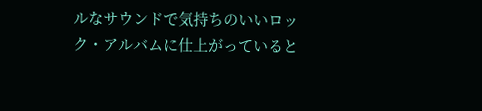ルなサウンドで気持ちのいいロック・アルバムに仕上がっていると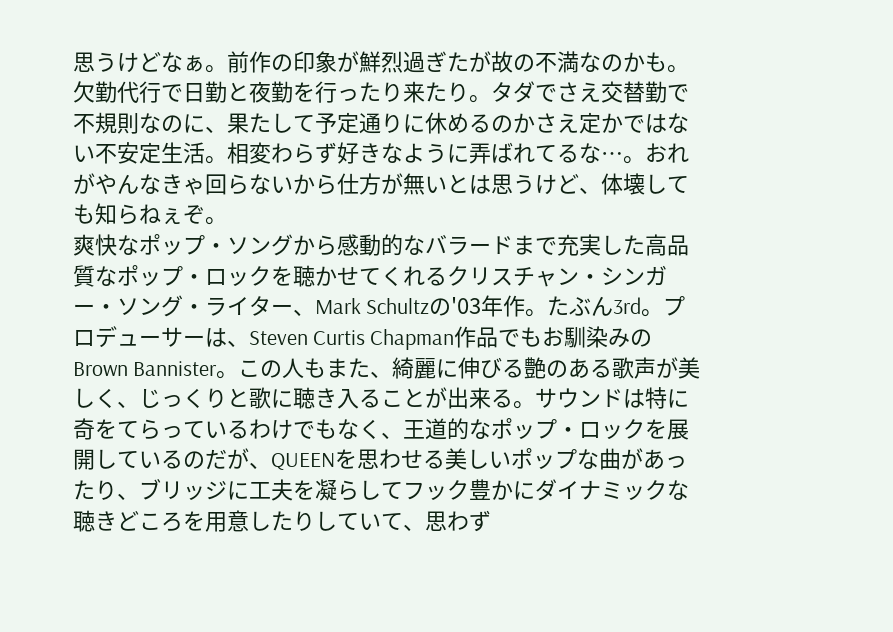思うけどなぁ。前作の印象が鮮烈過ぎたが故の不満なのかも。
欠勤代行で日勤と夜勤を行ったり来たり。タダでさえ交替勤で不規則なのに、果たして予定通りに休めるのかさえ定かではない不安定生活。相変わらず好きなように弄ばれてるな…。おれがやんなきゃ回らないから仕方が無いとは思うけど、体壊しても知らねぇぞ。
爽快なポップ・ソングから感動的なバラードまで充実した高品質なポップ・ロックを聴かせてくれるクリスチャン・シンガー・ソング・ライター、Mark Schultzの'03年作。たぶん3rd。プロデューサーは、Steven Curtis Chapman作品でもお馴染みのBrown Bannister。この人もまた、綺麗に伸びる艶のある歌声が美しく、じっくりと歌に聴き入ることが出来る。サウンドは特に奇をてらっているわけでもなく、王道的なポップ・ロックを展開しているのだが、QUEENを思わせる美しいポップな曲があったり、ブリッジに工夫を凝らしてフック豊かにダイナミックな聴きどころを用意したりしていて、思わず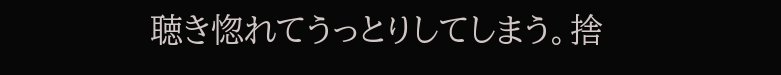聴き惚れてうっとりしてしまう。捨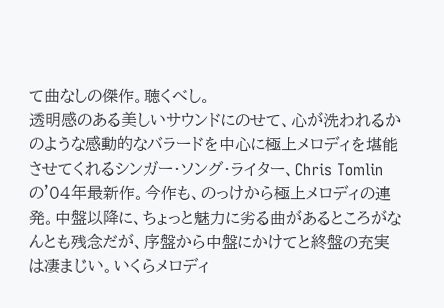て曲なしの傑作。聴くべし。
透明感のある美しいサウンドにのせて、心が洗われるかのような感動的なバラードを中心に極上メロディを堪能させてくれるシンガー・ソング・ライター、Chris Tomlinの'04年最新作。今作も、のっけから極上メロディの連発。中盤以降に、ちょっと魅力に劣る曲があるところがなんとも残念だが、序盤から中盤にかけてと終盤の充実は凄まじい。いくらメロディ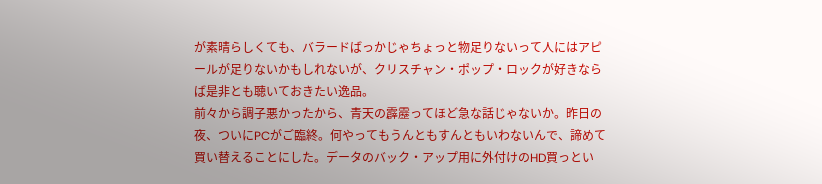が素晴らしくても、バラードばっかじゃちょっと物足りないって人にはアピールが足りないかもしれないが、クリスチャン・ポップ・ロックが好きならば是非とも聴いておきたい逸品。
前々から調子悪かったから、青天の霹靂ってほど急な話じゃないか。昨日の夜、ついにPCがご臨終。何やってもうんともすんともいわないんで、諦めて買い替えることにした。データのバック・アップ用に外付けのHD買っとい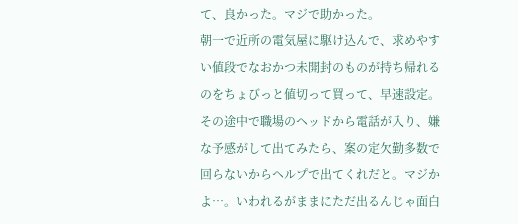て、良かった。マジで助かった。
朝一で近所の電気屋に駆け込んで、求めやすい値段でなおかつ未開封のものが持ち帰れるのをちょびっと値切って買って、早速設定。その途中で職場のヘッドから電話が入り、嫌な予感がして出てみたら、案の定欠勤多数で回らないからヘルプで出てくれだと。マジかよ…。いわれるがままにただ出るんじゃ面白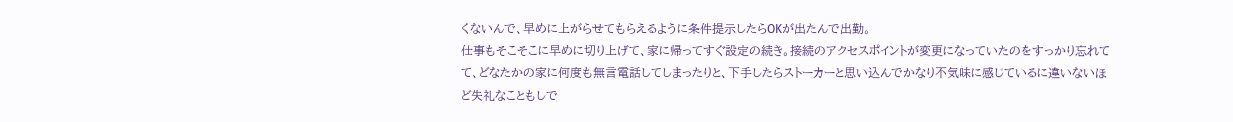くないんで、早めに上がらせてもらえるように条件提示したらOKが出たんで出勤。
仕事もそこそこに早めに切り上げて、家に帰ってすぐ設定の続き。接続のアクセスポイントが変更になっていたのをすっかり忘れてて、どなたかの家に何度も無言電話してしまったりと、下手したらストーカーと思い込んでかなり不気味に感じているに違いないほど失礼なこともしで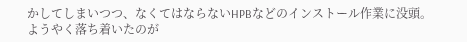かしてしまいつつ、なくてはならないHPBなどのインストール作業に没頭。
ようやく落ち着いたのが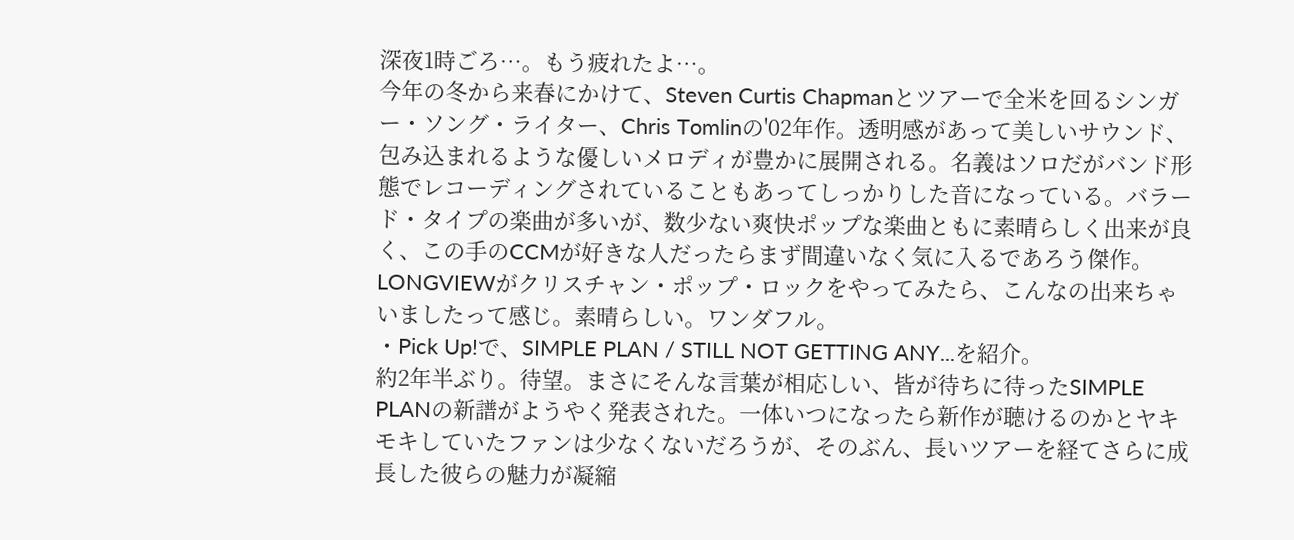深夜1時ごろ…。もう疲れたよ…。
今年の冬から来春にかけて、Steven Curtis Chapmanとツアーで全米を回るシンガー・ソング・ライター、Chris Tomlinの'02年作。透明感があって美しいサウンド、包み込まれるような優しいメロディが豊かに展開される。名義はソロだがバンド形態でレコーディングされていることもあってしっかりした音になっている。バラード・タイプの楽曲が多いが、数少ない爽快ポップな楽曲ともに素晴らしく出来が良く、この手のCCMが好きな人だったらまず間違いなく気に入るであろう傑作。LONGVIEWがクリスチャン・ポップ・ロックをやってみたら、こんなの出来ちゃいましたって感じ。素晴らしい。ワンダフル。
・Pick Up!で、SIMPLE PLAN / STILL NOT GETTING ANY...を紹介。
約2年半ぶり。待望。まさにそんな言葉が相応しい、皆が待ちに待ったSIMPLE PLANの新譜がようやく発表された。一体いつになったら新作が聴けるのかとヤキモキしていたファンは少なくないだろうが、そのぶん、長いツアーを経てさらに成長した彼らの魅力が凝縮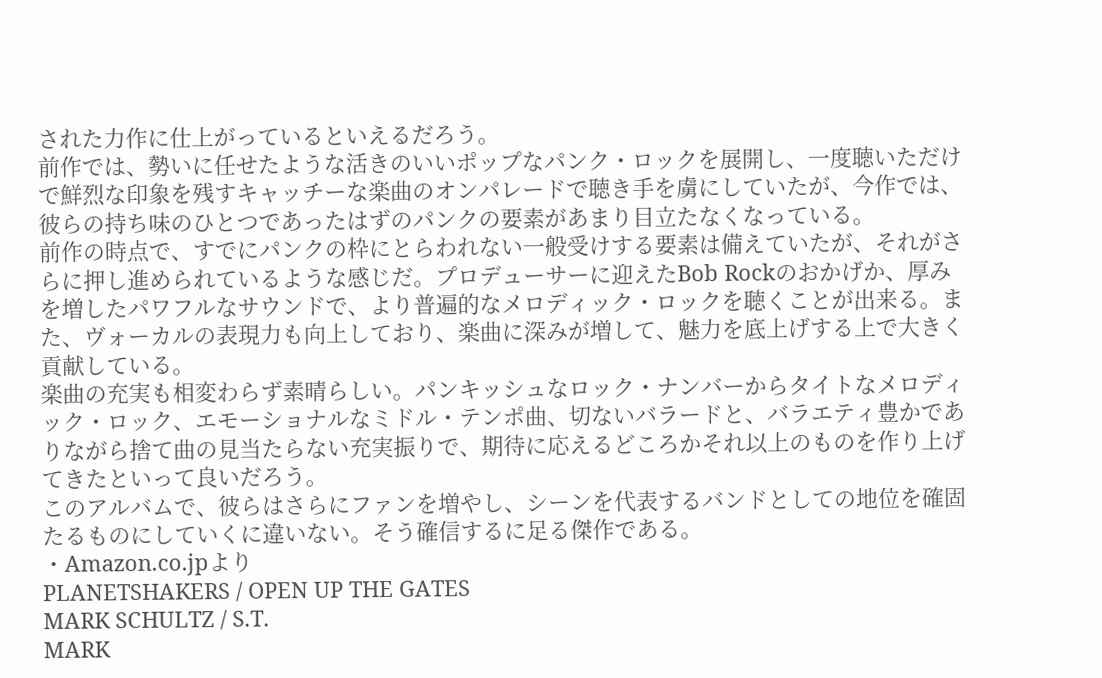された力作に仕上がっているといえるだろう。
前作では、勢いに任せたような活きのいいポップなパンク・ロックを展開し、一度聴いただけで鮮烈な印象を残すキャッチーな楽曲のオンパレードで聴き手を虜にしていたが、今作では、彼らの持ち味のひとつであったはずのパンクの要素があまり目立たなくなっている。
前作の時点で、すでにパンクの枠にとらわれない一般受けする要素は備えていたが、それがさらに押し進められているような感じだ。プロデューサーに迎えたBob Rockのおかげか、厚みを増したパワフルなサウンドで、より普遍的なメロディック・ロックを聴くことが出来る。また、ヴォーカルの表現力も向上しており、楽曲に深みが増して、魅力を底上げする上で大きく貢献している。
楽曲の充実も相変わらず素晴らしい。パンキッシュなロック・ナンバーからタイトなメロディック・ロック、エモーショナルなミドル・テンポ曲、切ないバラードと、バラエティ豊かでありながら捨て曲の見当たらない充実振りで、期待に応えるどころかそれ以上のものを作り上げてきたといって良いだろう。
このアルバムで、彼らはさらにファンを増やし、シーンを代表するバンドとしての地位を確固たるものにしていくに違いない。そう確信するに足る傑作である。
・Amazon.co.jpより
PLANETSHAKERS / OPEN UP THE GATES
MARK SCHULTZ / S.T.
MARK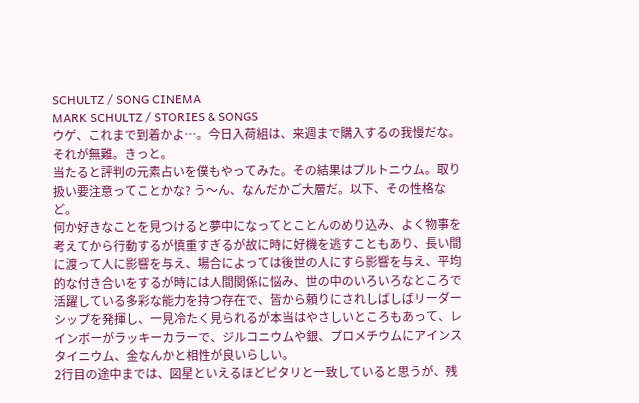SCHULTZ / SONG CINEMA
MARK SCHULTZ / STORIES & SONGS
ウゲ、これまで到着かよ…。今日入荷組は、来週まで購入するの我慢だな。それが無難。きっと。
当たると評判の元素占いを僕もやってみた。その結果はプルトニウム。取り扱い要注意ってことかな? う〜ん、なんだかご大層だ。以下、その性格など。
何か好きなことを見つけると夢中になってとことんのめり込み、よく物事を考えてから行動するが慎重すぎるが故に時に好機を逃すこともあり、長い間に渡って人に影響を与え、場合によっては後世の人にすら影響を与え、平均的な付き合いをするが時には人間関係に悩み、世の中のいろいろなところで活躍している多彩な能力を持つ存在で、皆から頼りにされしばしばリーダーシップを発揮し、一見冷たく見られるが本当はやさしいところもあって、レインボーがラッキーカラーで、ジルコニウムや銀、プロメチウムにアインスタイニウム、金なんかと相性が良いらしい。
2行目の途中までは、図星といえるほどピタリと一致していると思うが、残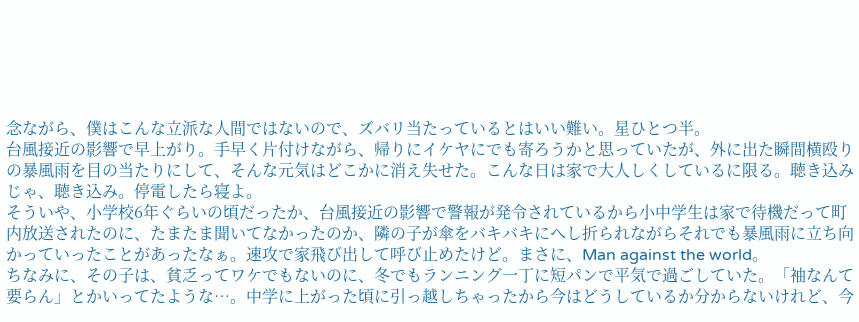念ながら、僕はこんな立派な人間ではないので、ズバリ当たっているとはいい難い。星ひとつ半。
台風接近の影響で早上がり。手早く片付けながら、帰りにイケヤにでも寄ろうかと思っていたが、外に出た瞬間横殴りの暴風雨を目の当たりにして、そんな元気はどこかに消え失せた。こんな日は家で大人しくしているに限る。聴き込みじゃ、聴き込み。停電したら寝よ。
そういや、小学校6年ぐらいの頃だったか、台風接近の影響で警報が発令されているから小中学生は家で待機だって町内放送されたのに、たまたま聞いてなかったのか、隣の子が傘をバキバキにへし折られながらそれでも暴風雨に立ち向かっていったことがあったなぁ。速攻で家飛び出して呼び止めたけど。まさに、Man against the world。
ちなみに、その子は、貧乏ってワケでもないのに、冬でもランニング一丁に短パンで平気で過ごしていた。「袖なんて要らん」とかいってたような…。中学に上がった頃に引っ越しちゃったから今はどうしているか分からないけれど、今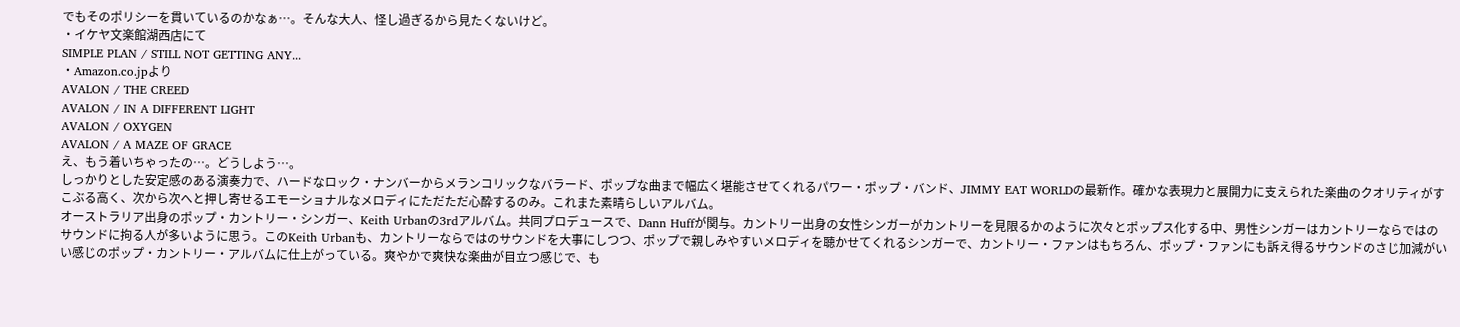でもそのポリシーを貫いているのかなぁ…。そんな大人、怪し過ぎるから見たくないけど。
・イケヤ文楽館湖西店にて
SIMPLE PLAN / STILL NOT GETTING ANY...
・Amazon.co.jpより
AVALON / THE CREED
AVALON / IN A DIFFERENT LIGHT
AVALON / OXYGEN
AVALON / A MAZE OF GRACE
え、もう着いちゃったの…。どうしよう…。
しっかりとした安定感のある演奏力で、ハードなロック・ナンバーからメランコリックなバラード、ポップな曲まで幅広く堪能させてくれるパワー・ポップ・バンド、JIMMY EAT WORLDの最新作。確かな表現力と展開力に支えられた楽曲のクオリティがすこぶる高く、次から次へと押し寄せるエモーショナルなメロディにただただ心酔するのみ。これまた素晴らしいアルバム。
オーストラリア出身のポップ・カントリー・シンガー、Keith Urbanの3rdアルバム。共同プロデュースで、Dann Huffが関与。カントリー出身の女性シンガーがカントリーを見限るかのように次々とポップス化する中、男性シンガーはカントリーならではのサウンドに拘る人が多いように思う。このKeith Urbanも、カントリーならではのサウンドを大事にしつつ、ポップで親しみやすいメロディを聴かせてくれるシンガーで、カントリー・ファンはもちろん、ポップ・ファンにも訴え得るサウンドのさじ加減がいい感じのポップ・カントリー・アルバムに仕上がっている。爽やかで爽快な楽曲が目立つ感じで、も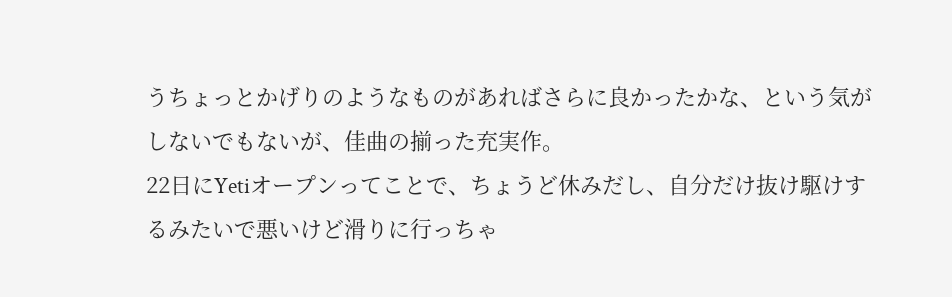うちょっとかげりのようなものがあればさらに良かったかな、という気がしないでもないが、佳曲の揃った充実作。
22日にYetiオープンってことで、ちょうど休みだし、自分だけ抜け駆けするみたいで悪いけど滑りに行っちゃ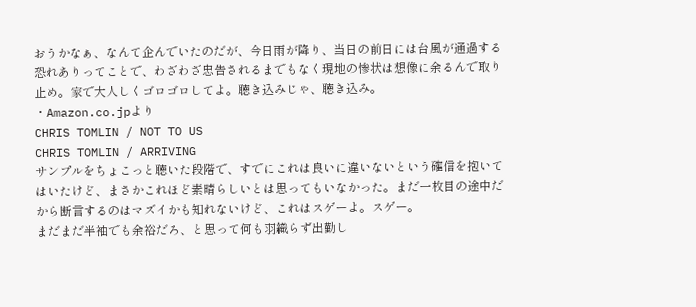おうかなぁ、なんて企んでいたのだが、今日雨が降り、当日の前日には台風が通過する恐れありってことで、わざわざ忠告されるまでもなく現地の惨状は想像に余るんで取り止め。家で大人しくゴロゴロしてよ。聴き込みじゃ、聴き込み。
・Amazon.co.jpより
CHRIS TOMLIN / NOT TO US
CHRIS TOMLIN / ARRIVING
サンプルをちょこっと聴いた段階で、すでにこれは良いに違いないという確信を抱いてはいたけど、まさかこれほど素晴らしいとは思ってもいなかった。まだ一枚目の途中だから断言するのはマズイかも知れないけど、これはスゲーよ。スゲー。
まだまだ半袖でも余裕だろ、と思って何も羽織らず出勤し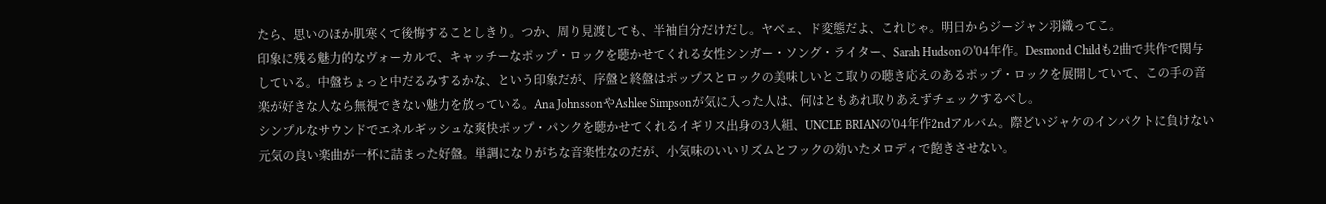たら、思いのほか肌寒くて後悔することしきり。つか、周り見渡しても、半袖自分だけだし。ヤベェ、ド変態だよ、これじゃ。明日からジージャン羽織ってこ。
印象に残る魅力的なヴォーカルで、キャッチーなポップ・ロックを聴かせてくれる女性シンガー・ソング・ライター、Sarah Hudsonの'04年作。Desmond Childも2曲で共作で関与している。中盤ちょっと中だるみするかな、という印象だが、序盤と終盤はポップスとロックの美味しいとこ取りの聴き応えのあるポップ・ロックを展開していて、この手の音楽が好きな人なら無視できない魅力を放っている。Ana JohnssonやAshlee Simpsonが気に入った人は、何はともあれ取りあえずチェックするべし。
シンプルなサウンドでエネルギッシュな爽快ポップ・パンクを聴かせてくれるイギリス出身の3人組、UNCLE BRIANの'04年作2ndアルバム。際どいジャケのインパクトに負けない元気の良い楽曲が一杯に詰まった好盤。単調になりがちな音楽性なのだが、小気味のいいリズムとフックの効いたメロディで飽きさせない。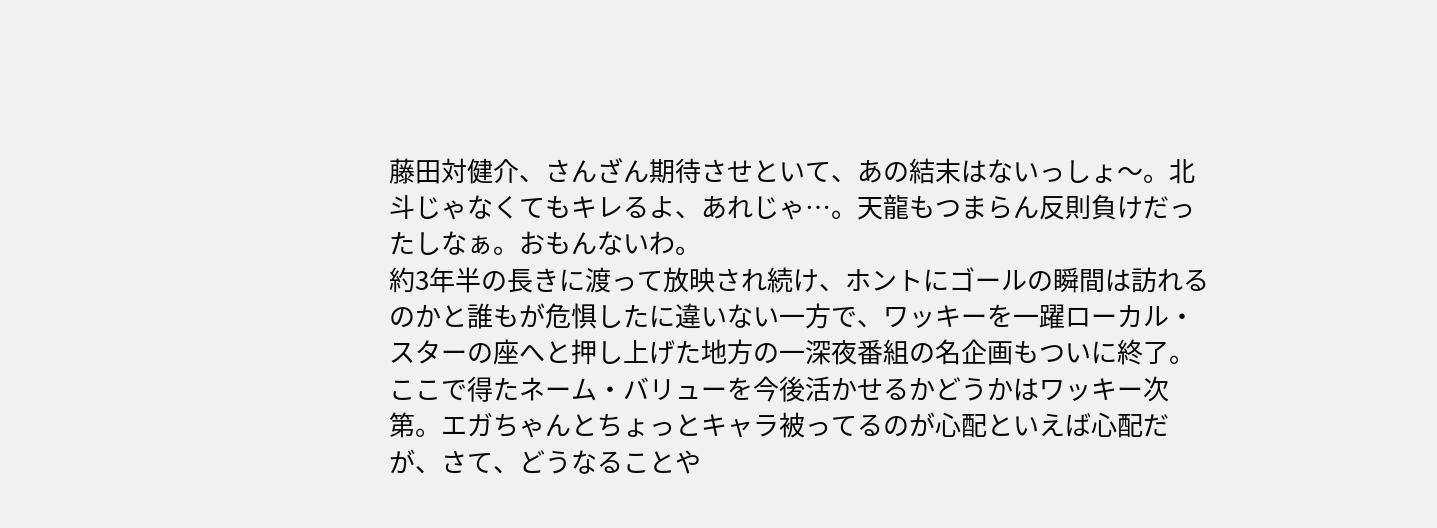藤田対健介、さんざん期待させといて、あの結末はないっしょ〜。北斗じゃなくてもキレるよ、あれじゃ…。天龍もつまらん反則負けだったしなぁ。おもんないわ。
約3年半の長きに渡って放映され続け、ホントにゴールの瞬間は訪れるのかと誰もが危惧したに違いない一方で、ワッキーを一躍ローカル・スターの座へと押し上げた地方の一深夜番組の名企画もついに終了。ここで得たネーム・バリューを今後活かせるかどうかはワッキー次第。エガちゃんとちょっとキャラ被ってるのが心配といえば心配だが、さて、どうなることや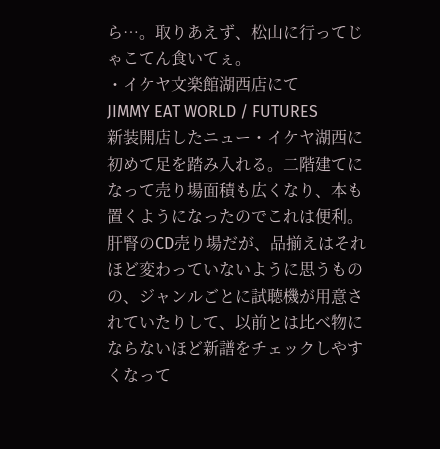ら…。取りあえず、松山に行ってじゃこてん食いてぇ。
・イケヤ文楽館湖西店にて
JIMMY EAT WORLD / FUTURES
新装開店したニュー・イケヤ湖西に初めて足を踏み入れる。二階建てになって売り場面積も広くなり、本も置くようになったのでこれは便利。肝腎のCD売り場だが、品揃えはそれほど変わっていないように思うものの、ジャンルごとに試聴機が用意されていたりして、以前とは比べ物にならないほど新譜をチェックしやすくなって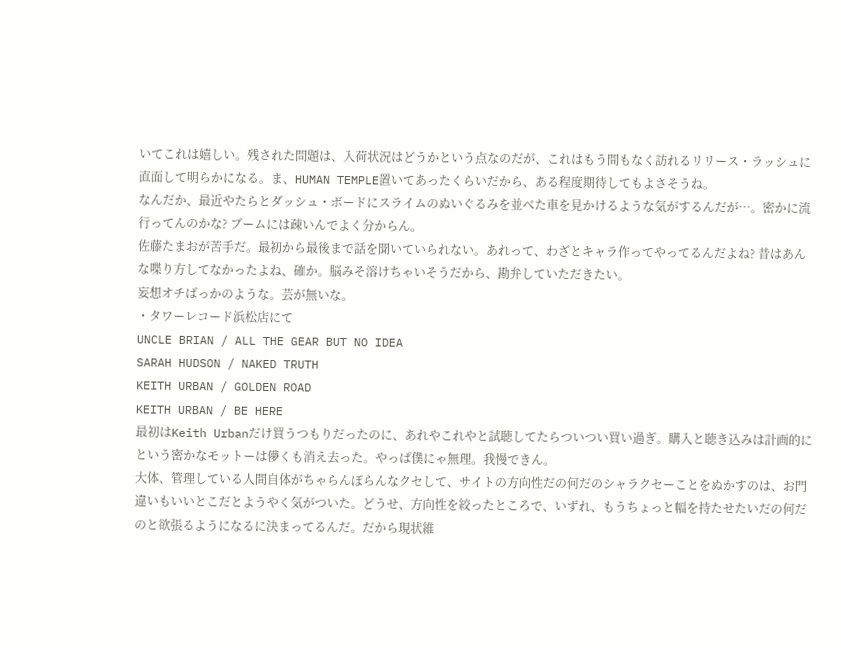いてこれは嬉しい。残された問題は、入荷状況はどうかという点なのだが、これはもう間もなく訪れるリリース・ラッシュに直面して明らかになる。ま、HUMAN TEMPLE置いてあったくらいだから、ある程度期待してもよさそうね。
なんだか、最近やたらとダッシュ・ボードにスライムのぬいぐるみを並べた車を見かけるような気がするんだが…。密かに流行ってんのかな? ブームには疎いんでよく分からん。
佐藤たまおが苦手だ。最初から最後まで話を聞いていられない。あれって、わざとキャラ作ってやってるんだよね? 昔はあんな喋り方してなかったよね、確か。脳みそ溶けちゃいそうだから、勘弁していただきたい。
妄想オチばっかのような。芸が無いな。
・タワーレコード浜松店にて
UNCLE BRIAN / ALL THE GEAR BUT NO IDEA
SARAH HUDSON / NAKED TRUTH
KEITH URBAN / GOLDEN ROAD
KEITH URBAN / BE HERE
最初はKeith Urbanだけ買うつもりだったのに、あれやこれやと試聴してたらついつい買い過ぎ。購入と聴き込みは計画的にという密かなモットーは儚くも消え去った。やっぱ僕にゃ無理。我慢できん。
大体、管理している人間自体がちゃらんぽらんなクセして、サイトの方向性だの何だのシャラクセーことをぬかすのは、お門違いもいいとこだとようやく気がついた。どうせ、方向性を絞ったところで、いずれ、もうちょっと幅を持たせたいだの何だのと欲張るようになるに決まってるんだ。だから現状維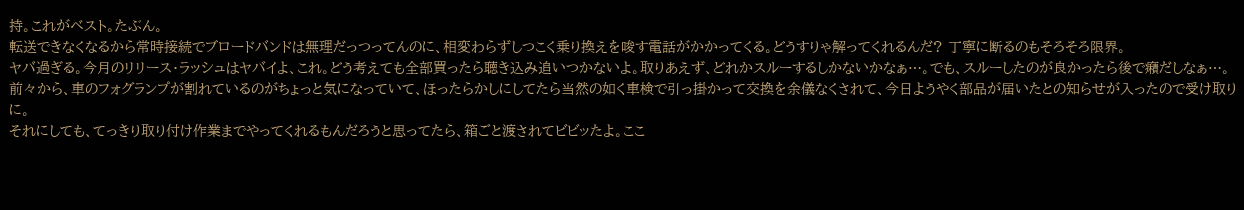持。これがベスト。たぶん。
転送できなくなるから常時接続でブロードバンドは無理だっつってんのに、相変わらずしつこく乗り換えを唆す電話がかかってくる。どうすりゃ解ってくれるんだ? 丁寧に断るのもそろそろ限界。
ヤバ過ぎる。今月のリリース・ラッシュはヤバイよ、これ。どう考えても全部買ったら聴き込み追いつかないよ。取りあえず、どれかスルーするしかないかなぁ…。でも、スルーしたのが良かったら後で癪だしなぁ…。
前々から、車のフォグランプが割れているのがちょっと気になっていて、ほったらかしにしてたら当然の如く車検で引っ掛かって交換を余儀なくされて、今日ようやく部品が届いたとの知らせが入ったので受け取りに。
それにしても、てっきり取り付け作業までやってくれるもんだろうと思ってたら、箱ごと渡されてビビッたよ。ここ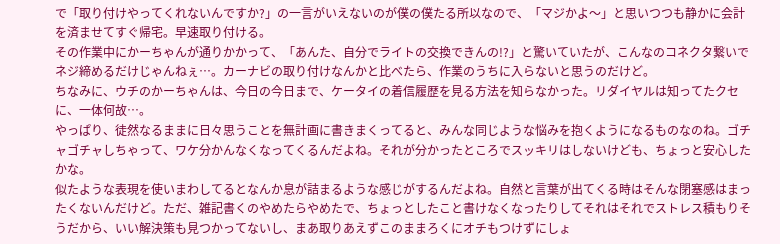で「取り付けやってくれないんですか?」の一言がいえないのが僕の僕たる所以なので、「マジかよ〜」と思いつつも静かに会計を済ませてすぐ帰宅。早速取り付ける。
その作業中にかーちゃんが通りかかって、「あんた、自分でライトの交換できんの!?」と驚いていたが、こんなのコネクタ繋いでネジ締めるだけじゃんねぇ…。カーナビの取り付けなんかと比べたら、作業のうちに入らないと思うのだけど。
ちなみに、ウチのかーちゃんは、今日の今日まで、ケータイの着信履歴を見る方法を知らなかった。リダイヤルは知ってたクセに、一体何故…。
やっぱり、徒然なるままに日々思うことを無計画に書きまくってると、みんな同じような悩みを抱くようになるものなのね。ゴチャゴチャしちゃって、ワケ分かんなくなってくるんだよね。それが分かったところでスッキリはしないけども、ちょっと安心したかな。
似たような表現を使いまわしてるとなんか息が詰まるような感じがするんだよね。自然と言葉が出てくる時はそんな閉塞感はまったくないんだけど。ただ、雑記書くのやめたらやめたで、ちょっとしたこと書けなくなったりしてそれはそれでストレス積もりそうだから、いい解決策も見つかってないし、まあ取りあえずこのままろくにオチもつけずにしょ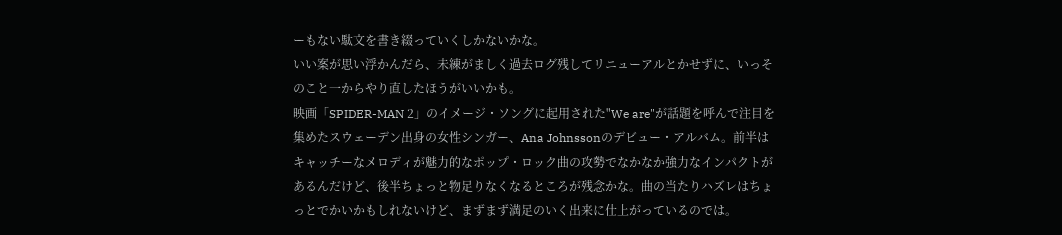ーもない駄文を書き綴っていくしかないかな。
いい案が思い浮かんだら、未練がましく過去ログ残してリニューアルとかせずに、いっそのこと一からやり直したほうがいいかも。
映画「SPIDER-MAN 2」のイメージ・ソングに起用された"We are"が話題を呼んで注目を集めたスウェーデン出身の女性シンガー、Ana Johnssonのデビュー・アルバム。前半はキャッチーなメロディが魅力的なポップ・ロック曲の攻勢でなかなか強力なインパクトがあるんだけど、後半ちょっと物足りなくなるところが残念かな。曲の当たりハズレはちょっとでかいかもしれないけど、まずまず満足のいく出来に仕上がっているのでは。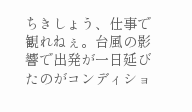ちきしょう、仕事で観れねぇ。台風の影響で出発が一日延びたのがコンディショ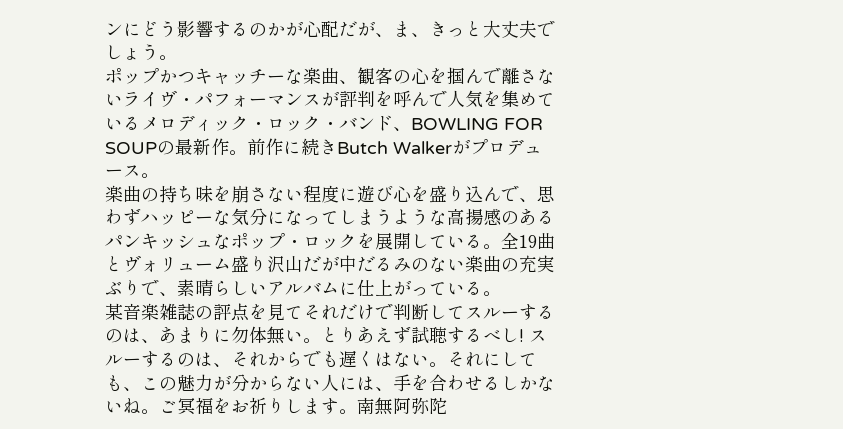ンにどう影響するのかが心配だが、ま、きっと大丈夫でしょう。
ポップかつキャッチーな楽曲、観客の心を掴んで離さないライヴ・パフォーマンスが評判を呼んで人気を集めているメロディック・ロック・バンド、BOWLING FOR SOUPの最新作。前作に続きButch Walkerがプロデュース。
楽曲の持ち味を崩さない程度に遊び心を盛り込んで、思わずハッピーな気分になってしまうような高揚感のあるパンキッシュなポップ・ロックを展開している。全19曲とヴォリューム盛り沢山だが中だるみのない楽曲の充実ぶりで、素晴らしいアルバムに仕上がっている。
某音楽雑誌の評点を見てそれだけで判断してスルーするのは、あまりに勿体無い。とりあえず試聴するべし! スルーするのは、それからでも遅くはない。それにしても、この魅力が分からない人には、手を合わせるしかないね。ご冥福をお祈りします。南無阿弥陀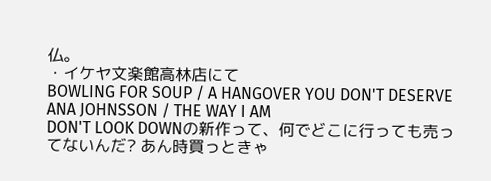仏。
・イケヤ文楽館高林店にて
BOWLING FOR SOUP / A HANGOVER YOU DON'T DESERVE
ANA JOHNSSON / THE WAY I AM
DON'T LOOK DOWNの新作って、何でどこに行っても売ってないんだ? あん時買っときゃ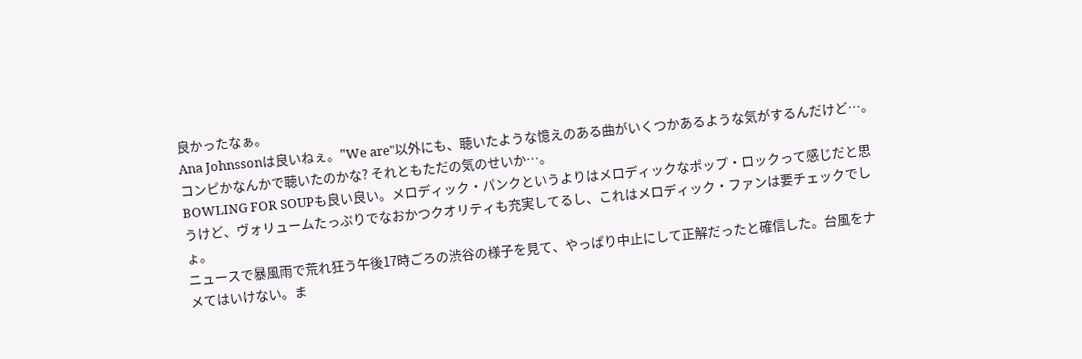良かったなぁ。
Ana Johnssonは良いねぇ。"We are"以外にも、聴いたような憶えのある曲がいくつかあるような気がするんだけど…。コンピかなんかで聴いたのかな? それともただの気のせいか…。
BOWLING FOR SOUPも良い良い。メロディック・パンクというよりはメロディックなポップ・ロックって感じだと思うけど、ヴォリュームたっぷりでなおかつクオリティも充実してるし、これはメロディック・ファンは要チェックでしょ。
ニュースで暴風雨で荒れ狂う午後17時ごろの渋谷の様子を見て、やっぱり中止にして正解だったと確信した。台風をナメてはいけない。ま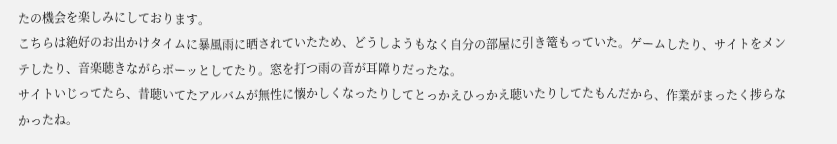たの機会を楽しみにしております。
こちらは絶好のお出かけタイムに暴風雨に晒されていたため、どうしようもなく自分の部屋に引き篭もっていた。ゲームしたり、サイトをメンテしたり、音楽聴きながらボーッとしてたり。窓を打つ雨の音が耳障りだったな。
サイトいじってたら、昔聴いてたアルバムが無性に懐かしくなったりしてとっかえひっかえ聴いたりしてたもんだから、作業がまったく捗らなかったね。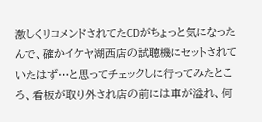激しくリコメンドされてたCDがちょっと気になったんで、確かイケヤ湖西店の試聴機にセットされていたはず…と思ってチェックしに行ってみたところ、看板が取り外され店の前には車が溢れ、何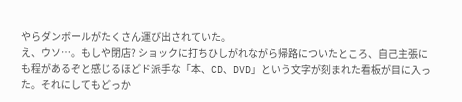やらダンボールがたくさん運び出されていた。
え、ウソ…。もしや閉店? ショックに打ちひしがれながら帰路についたところ、自己主張にも程があるぞと感じるほどド派手な「本、CD、DVD」という文字が刻まれた看板が目に入った。それにしてもどっか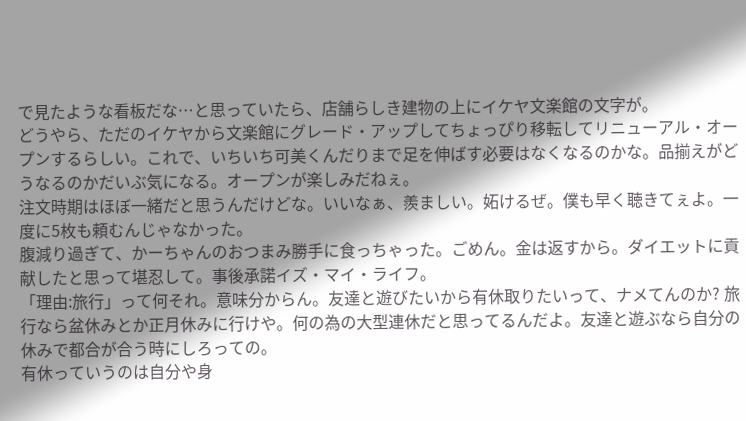で見たような看板だな…と思っていたら、店舗らしき建物の上にイケヤ文楽館の文字が。
どうやら、ただのイケヤから文楽館にグレード・アップしてちょっぴり移転してリニューアル・オープンするらしい。これで、いちいち可美くんだりまで足を伸ばす必要はなくなるのかな。品揃えがどうなるのかだいぶ気になる。オープンが楽しみだねぇ。
注文時期はほぼ一緒だと思うんだけどな。いいなぁ、羨ましい。妬けるぜ。僕も早く聴きてぇよ。一度に5枚も頼むんじゃなかった。
腹減り過ぎて、かーちゃんのおつまみ勝手に食っちゃった。ごめん。金は返すから。ダイエットに貢献したと思って堪忍して。事後承諾イズ・マイ・ライフ。
「理由:旅行」って何それ。意味分からん。友達と遊びたいから有休取りたいって、ナメてんのか? 旅行なら盆休みとか正月休みに行けや。何の為の大型連休だと思ってるんだよ。友達と遊ぶなら自分の休みで都合が合う時にしろっての。
有休っていうのは自分や身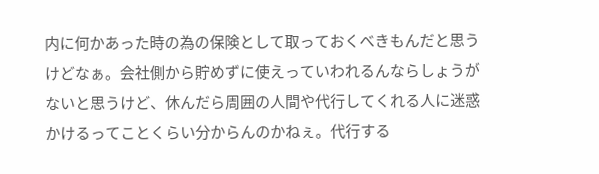内に何かあった時の為の保険として取っておくべきもんだと思うけどなぁ。会社側から貯めずに使えっていわれるんならしょうがないと思うけど、休んだら周囲の人間や代行してくれる人に迷惑かけるってことくらい分からんのかねぇ。代行する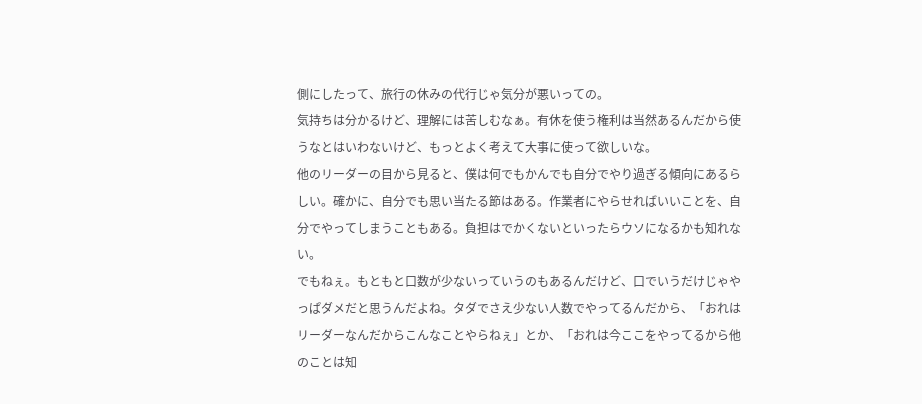側にしたって、旅行の休みの代行じゃ気分が悪いっての。
気持ちは分かるけど、理解には苦しむなぁ。有休を使う権利は当然あるんだから使うなとはいわないけど、もっとよく考えて大事に使って欲しいな。
他のリーダーの目から見ると、僕は何でもかんでも自分でやり過ぎる傾向にあるらしい。確かに、自分でも思い当たる節はある。作業者にやらせればいいことを、自分でやってしまうこともある。負担はでかくないといったらウソになるかも知れない。
でもねぇ。もともと口数が少ないっていうのもあるんだけど、口でいうだけじゃやっぱダメだと思うんだよね。タダでさえ少ない人数でやってるんだから、「おれはリーダーなんだからこんなことやらねぇ」とか、「おれは今ここをやってるから他のことは知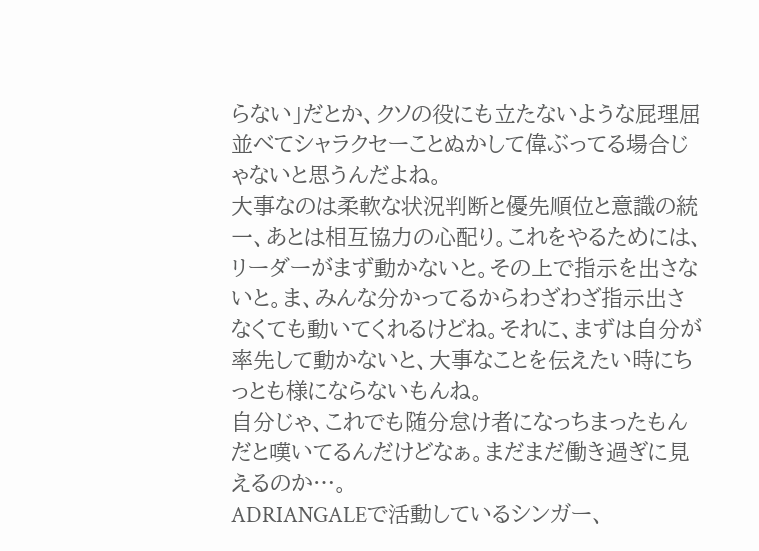らない」だとか、クソの役にも立たないような屁理屈並べてシャラクセーことぬかして偉ぶってる場合じゃないと思うんだよね。
大事なのは柔軟な状況判断と優先順位と意識の統一、あとは相互協力の心配り。これをやるためには、リーダーがまず動かないと。その上で指示を出さないと。ま、みんな分かってるからわざわざ指示出さなくても動いてくれるけどね。それに、まずは自分が率先して動かないと、大事なことを伝えたい時にちっとも様にならないもんね。
自分じゃ、これでも随分怠け者になっちまったもんだと嘆いてるんだけどなぁ。まだまだ働き過ぎに見えるのか…。
ADRIANGALEで活動しているシンガー、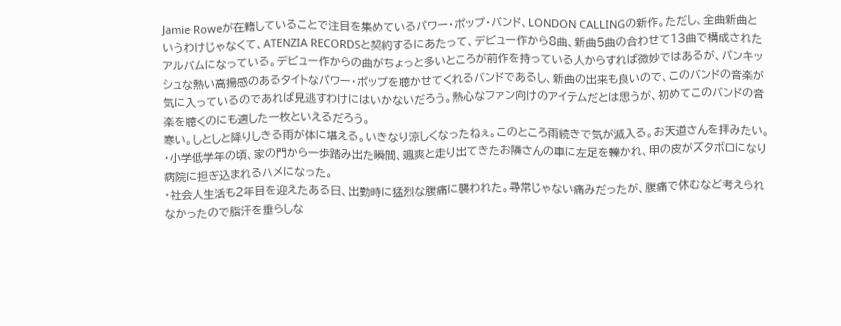Jamie Roweが在籍していることで注目を集めているパワー・ポップ・バンド、LONDON CALLINGの新作。ただし、全曲新曲というわけじゃなくて、ATENZIA RECORDSと契約するにあたって、デビュー作から8曲、新曲5曲の合わせて13曲で構成されたアルバムになっている。デビュー作からの曲がちょっと多いところが前作を持っている人からすれば微妙ではあるが、パンキッシュな熱い高揚感のあるタイトなパワー・ポップを聴かせてくれるバンドであるし、新曲の出来も良いので、このバンドの音楽が気に入っているのであれば見逃すわけにはいかないだろう。熱心なファン向けのアイテムだとは思うが、初めてこのバンドの音楽を聴くのにも適した一枚といえるだろう。
寒い。しとしと降りしきる雨が体に堪える。いきなり涼しくなったねぇ。このところ雨続きで気が滅入る。お天道さんを拝みたい。
・小学低学年の頃、家の門から一歩踏み出た瞬間、颯爽と走り出てきたお隣さんの車に左足を轢かれ、甲の皮がズタボロになり病院に担ぎ込まれるハメになった。
・社会人生活も2年目を迎えたある日、出勤時に猛烈な腹痛に襲われた。尋常じゃない痛みだったが、腹痛で休むなど考えられなかったので脂汗を垂らしな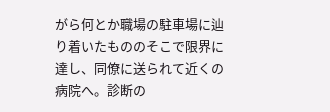がら何とか職場の駐車場に辿り着いたもののそこで限界に達し、同僚に送られて近くの病院へ。診断の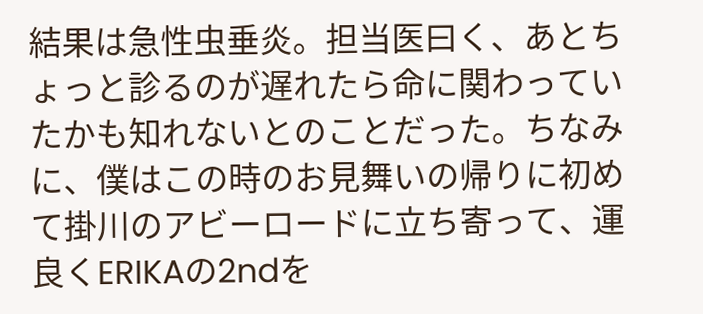結果は急性虫垂炎。担当医曰く、あとちょっと診るのが遅れたら命に関わっていたかも知れないとのことだった。ちなみに、僕はこの時のお見舞いの帰りに初めて掛川のアビーロードに立ち寄って、運良くERIKAの2ndを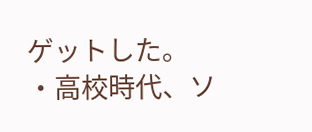ゲットした。
・高校時代、ソ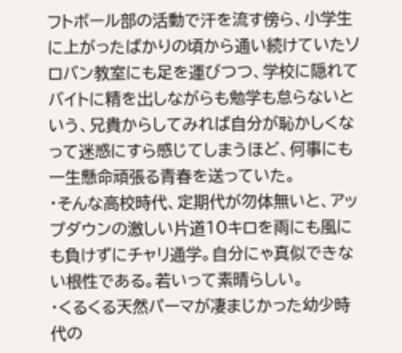フトボール部の活動で汗を流す傍ら、小学生に上がったばかりの頃から通い続けていたソロバン教室にも足を運びつつ、学校に隠れてバイトに精を出しながらも勉学も怠らないという、兄貴からしてみれば自分が恥かしくなって迷惑にすら感じてしまうほど、何事にも一生懸命頑張る青春を送っていた。
・そんな高校時代、定期代が勿体無いと、アップダウンの激しい片道10キロを雨にも風にも負けずにチャリ通学。自分にゃ真似できない根性である。若いって素晴らしい。
・くるくる天然パーマが凄まじかった幼少時代の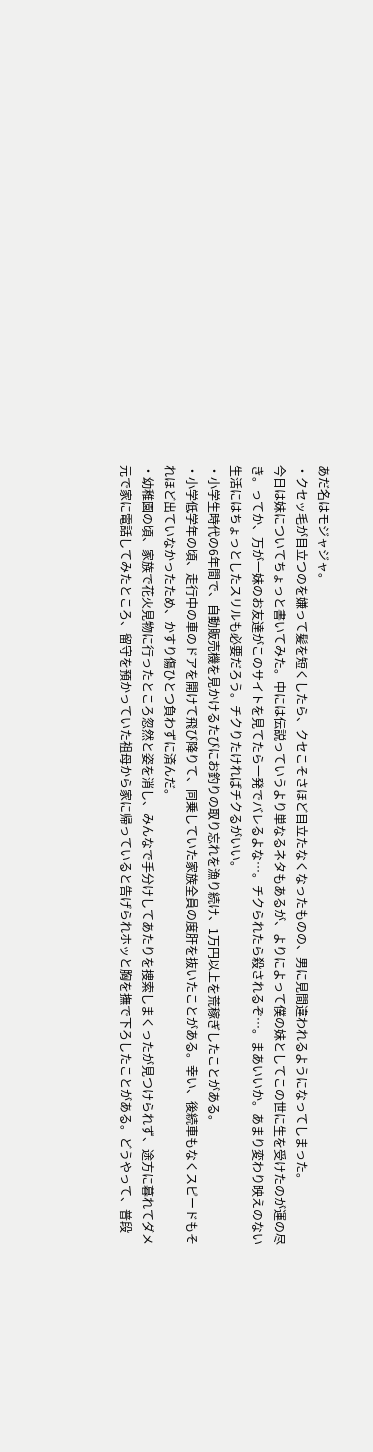あだ名はモジャジャ。
・クセッ毛が目立つのを嫌って髪を短くしたら、クセこそさほど目立たなくなったものの、男に見間違われるようになってしまった。
今日は妹についてちょっと書いてみた。中には伝説っていうより単なるネタもあるが、よりによって僕の妹としてこの世に生を受けたのが運の尽き。ってか、万が一妹のお友達がこのサイトを見てたら一発でバレるよな…。チクられたら殺されるぞ…。まあいいか。あまり変わり映えのない生活にはちょっとしたスリルも必要だろう。チクりたければチクるがいい。
・小学生時代の6年間で、自動販売機を見かけるたびにお釣りの取り忘れを漁り続け、1万円以上を荒稼ぎしたことがある。
・小学低学年の頃、走行中の車のドアを開けて飛び降りて、同乗していた家族全員の度肝を抜いたことがある。幸い、後続車もなくスピードもそれほど出ていなかったため、かすり傷ひとつ負わずに済んだ。
・幼稚園の頃、家族で花火見物に行ったところ忽然と姿を消し、みんなで手分けしてあたりを捜索しまくったが見つけられず、途方に暮れてダメ元で家に電話してみたところ、留守を預かっていた祖母から家に帰っていると告げられホッと胸を撫で下ろしたことがある。どうやって、普段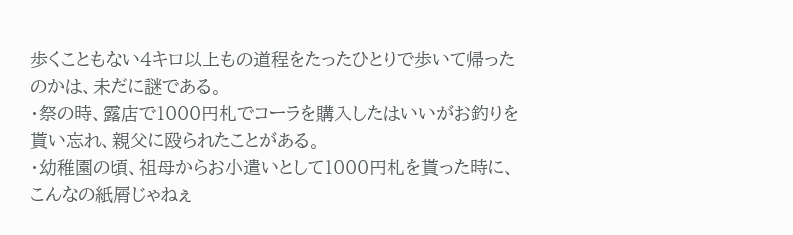歩くこともない4キロ以上もの道程をたったひとりで歩いて帰ったのかは、未だに謎である。
・祭の時、露店で1000円札でコーラを購入したはいいがお釣りを貰い忘れ、親父に殴られたことがある。
・幼稚園の頃、祖母からお小遣いとして1000円札を貰った時に、こんなの紙屑じゃねぇ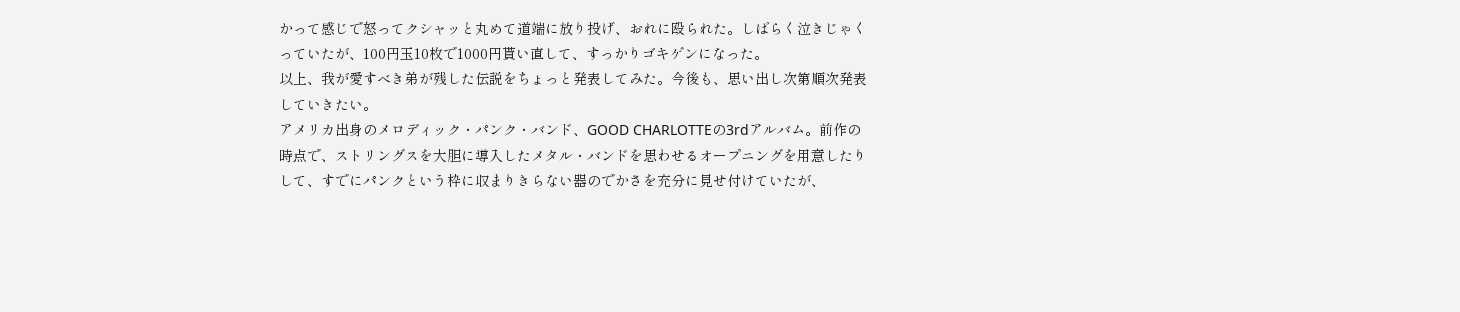かって感じで怒ってクシャッと丸めて道端に放り投げ、おれに殴られた。しばらく泣きじゃくっていたが、100円玉10枚で1000円貰い直して、すっかりゴキゲンになった。
以上、我が愛すべき弟が残した伝説をちょっと発表してみた。今後も、思い出し次第順次発表していきたい。
アメリカ出身のメロディック・パンク・バンド、GOOD CHARLOTTEの3rdアルバム。前作の時点で、ストリングスを大胆に導入したメタル・バンドを思わせるオープニングを用意したりして、すでにパンクという枠に収まりきらない器のでかさを充分に見せ付けていたが、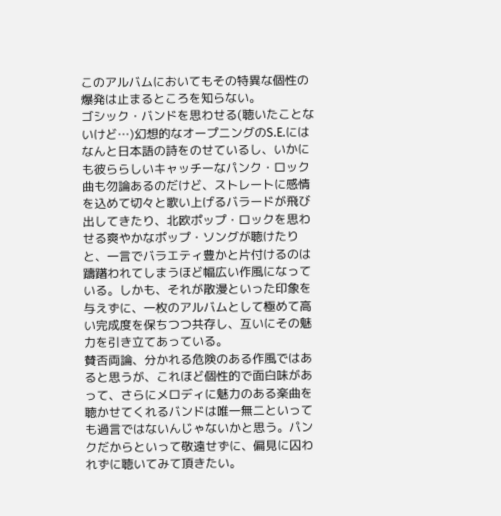このアルバムにおいてもその特異な個性の爆発は止まるところを知らない。
ゴシック・バンドを思わせる(聴いたことないけど…)幻想的なオープニングのS.E.にはなんと日本語の詩をのせているし、いかにも彼ららしいキャッチーなパンク・ロック曲も勿論あるのだけど、ストレートに感情を込めて切々と歌い上げるバラードが飛び出してきたり、北欧ポップ・ロックを思わせる爽やかなポップ・ソングが聴けたりと、一言でバラエティ豊かと片付けるのは躊躇われてしまうほど幅広い作風になっている。しかも、それが散漫といった印象を与えずに、一枚のアルバムとして極めて高い完成度を保ちつつ共存し、互いにその魅力を引き立てあっている。
賛否両論、分かれる危険のある作風ではあると思うが、これほど個性的で面白味があって、さらにメロディに魅力のある楽曲を聴かせてくれるバンドは唯一無二といっても過言ではないんじゃないかと思う。パンクだからといって敬遠せずに、偏見に囚われずに聴いてみて頂きたい。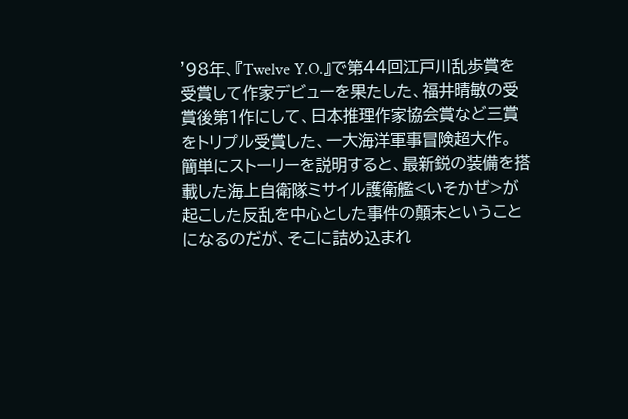'98年、『Twelve Y.O.』で第44回江戸川乱歩賞を受賞して作家デビューを果たした、福井晴敏の受賞後第1作にして、日本推理作家協会賞など三賞をトリプル受賞した、一大海洋軍事冒険超大作。
簡単にストーリーを説明すると、最新鋭の装備を搭載した海上自衛隊ミサイル護衛艦<いそかぜ>が起こした反乱を中心とした事件の顛末ということになるのだが、そこに詰め込まれ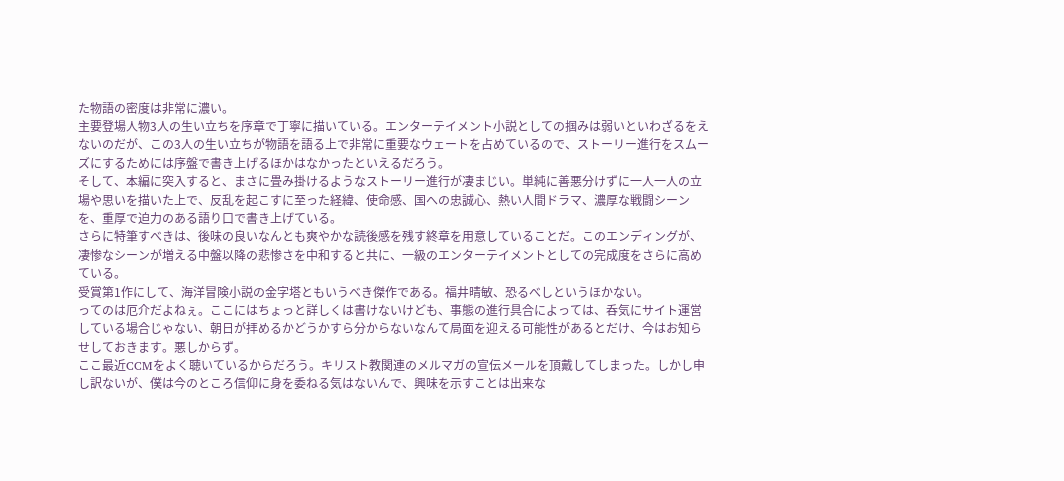た物語の密度は非常に濃い。
主要登場人物3人の生い立ちを序章で丁寧に描いている。エンターテイメント小説としての掴みは弱いといわざるをえないのだが、この3人の生い立ちが物語を語る上で非常に重要なウェートを占めているので、ストーリー進行をスムーズにするためには序盤で書き上げるほかはなかったといえるだろう。
そして、本編に突入すると、まさに畳み掛けるようなストーリー進行が凄まじい。単純に善悪分けずに一人一人の立場や思いを描いた上で、反乱を起こすに至った経緯、使命感、国への忠誠心、熱い人間ドラマ、濃厚な戦闘シーンを、重厚で迫力のある語り口で書き上げている。
さらに特筆すべきは、後味の良いなんとも爽やかな読後感を残す終章を用意していることだ。このエンディングが、凄惨なシーンが増える中盤以降の悲惨さを中和すると共に、一級のエンターテイメントとしての完成度をさらに高めている。
受賞第1作にして、海洋冒険小説の金字塔ともいうべき傑作である。福井晴敏、恐るべしというほかない。
ってのは厄介だよねぇ。ここにはちょっと詳しくは書けないけども、事態の進行具合によっては、呑気にサイト運営している場合じゃない、朝日が拝めるかどうかすら分からないなんて局面を迎える可能性があるとだけ、今はお知らせしておきます。悪しからず。
ここ最近CCMをよく聴いているからだろう。キリスト教関連のメルマガの宣伝メールを頂戴してしまった。しかし申し訳ないが、僕は今のところ信仰に身を委ねる気はないんで、興味を示すことは出来な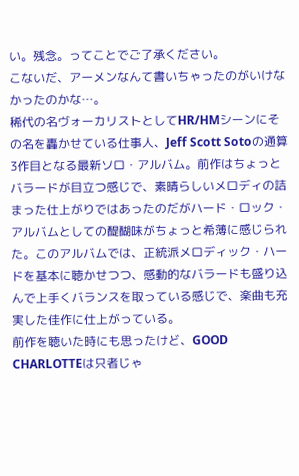い。残念。ってことでご了承ください。
こないだ、アーメンなんて書いちゃったのがいけなかったのかな…。
稀代の名ヴォーカリストとしてHR/HMシーンにその名を轟かせている仕事人、Jeff Scott Sotoの通算3作目となる最新ソロ・アルバム。前作はちょっとバラードが目立つ感じで、素晴らしいメロディの詰まった仕上がりではあったのだがハード・ロック・アルバムとしての醍醐味がちょっと希薄に感じられた。このアルバムでは、正統派メロディック・ハードを基本に聴かせつつ、感動的なバラードも盛り込んで上手くバランスを取っている感じで、楽曲も充実した佳作に仕上がっている。
前作を聴いた時にも思ったけど、GOOD CHARLOTTEは只者じゃ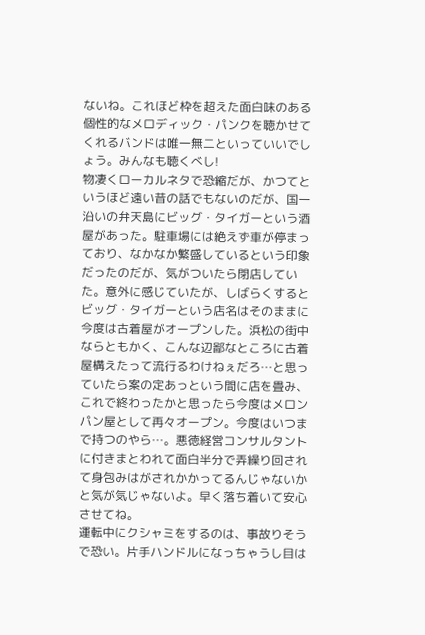ないね。これほど枠を超えた面白味のある個性的なメロディック・パンクを聴かせてくれるバンドは唯一無二といっていいでしょう。みんなも聴くべし!
物凄くローカルネタで恐縮だが、かつてというほど遠い昔の話でもないのだが、国一沿いの弁天島にビッグ・タイガーという酒屋があった。駐車場には絶えず車が停まっており、なかなか繁盛しているという印象だったのだが、気がついたら閉店していた。意外に感じていたが、しばらくするとビッグ・タイガーという店名はそのままに今度は古着屋がオープンした。浜松の街中ならともかく、こんな辺鄙なところに古着屋構えたって流行るわけねぇだろ…と思っていたら案の定あっという間に店を畳み、これで終わったかと思ったら今度はメロンパン屋として再々オープン。今度はいつまで持つのやら…。悪徳経営コンサルタントに付きまとわれて面白半分で弄繰り回されて身包みはがされかかってるんじゃないかと気が気じゃないよ。早く落ち着いて安心させてね。
運転中にクシャミをするのは、事故りそうで恐い。片手ハンドルになっちゃうし目は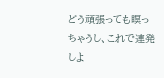どう頑張っても瞑っちゃうし、これで連発しよ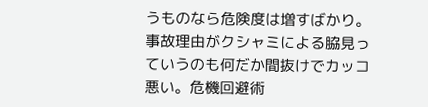うものなら危険度は増すばかり。事故理由がクシャミによる脇見っていうのも何だか間抜けでカッコ悪い。危機回避術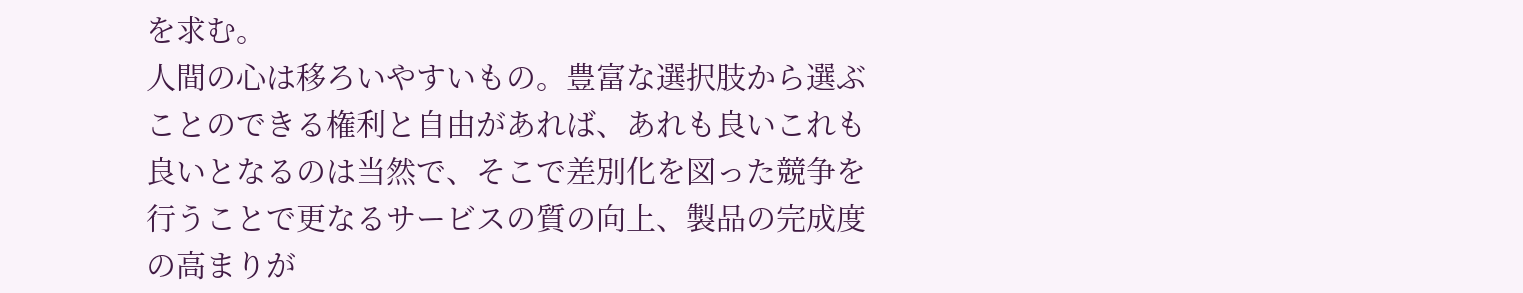を求む。
人間の心は移ろいやすいもの。豊富な選択肢から選ぶことのできる権利と自由があれば、あれも良いこれも良いとなるのは当然で、そこで差別化を図った競争を行うことで更なるサービスの質の向上、製品の完成度の高まりが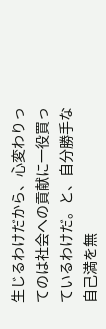生じるわけだから、心変わりってのは社会への貢献に一役買っているわけだ。と、自分勝手な自己満を無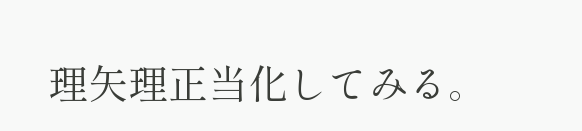理矢理正当化してみる。